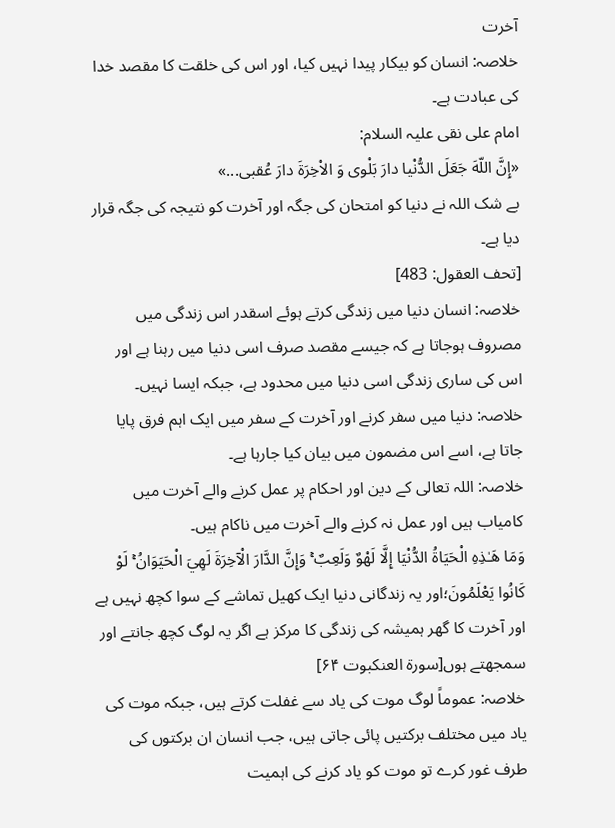آخرت
خلاصہ: انسان کو بیکار پیدا نہیں کیا، اور اس کی خلقت کا مقصد خدا کی عبادت ہے۔
امام علی نقی علیہ السلام:
«إِنَّ اللّهَ جَعَلَ الدُّنْيا دارَ بَلْوى وَ الاْخِرَةَ دارَ عُقبى...»
بے شک اللہ نے دنیا کو امتحان کی جگہ اور آخرت کو نتیجہ کی جگہ قرار دیا ہے۔
[تحف العقول: 483]
خلاصہ: انسان دنیا میں زندگی کرتے ہوئے اسقدر اس زندگی میں مصروف ہوجاتا ہے کہ جیسے مقصد صرف اسی دنیا میں رہنا ہے اور اس کی ساری زندگی اسی دنیا میں محدود ہے، جبکہ ایسا نہیں۔
خلاصہ: دنیا میں سفر کرنے اور آخرت کے سفر میں ایک اہم فرق پایا جاتا ہے، اسے اس مضمون میں بیان کیا جارہا ہے۔
خلاصہ: اللہ تعالی کے دین اور احکام پر عمل کرنے والے آخرت میں کامیاب ہیں اور عمل نہ کرنے والے آخرت میں ناکام ہیں۔
وَمَا هَـٰذِهِ الْحَيَاةُ الدُّنْيَا إِلَّا لَهْوٌ وَلَعِبٌ ۚ وَإِنَّ الدَّارَ الْآخِرَةَ لَهِيَ الْحَيَوَانُ ۚ لَوْ كَانُوا يَعْلَمُونَ؛اور یہ زندگانی دنیا ایک کھیل تماشے کے سوا کچھ نہیں ہے اور آخرت کا گھر ہمیشہ کی زندگی کا مرکز ہے اگر یہ لوگ کچھ جانتے اور سمجھتے ہوں[سورة العنكبوت ۶۴]
خلاصہ: عموماً لوگ موت کی یاد سے غفلت کرتے ہیں، جبکہ موت کی یاد میں مختلف برکتیں پائی جاتی ہیں، جب انسان ان برکتوں کی طرف غور کرے تو موت کو یاد کرنے کی اہمیت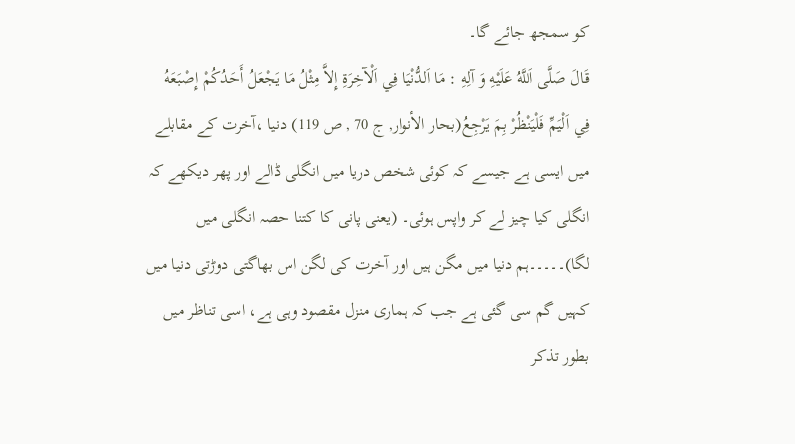کو سمجھ جائے گا۔
قَالَ صَلَّى اَللَّهُ عَلَيْهِ وَ آلِهِ : مَا اَلدُّنْيَا فِي اَلْآخِرَةِ إِلاَّ مِثْلُ مَا يَجْعَلُ أَحَدُكُمْ إِصْبَعَهُ فِي اَلْيَمِّ فَلْيَنْظُرْ بِمَ يَرْجِعُ(بحار الأنوار, ج 70 , ص 119) دنیا ،آخرت کے مقابلے میں ایسی ہے جیسے کہ کوئی شخص دریا میں انگلی ڈالے اور پھر دیکھے کہ انگلی کیا چیز لے کر واپس ہوئی۔ (یعنی پانی کا کتنا حصہ انگلی میں لگا)۔۔۔۔۔ہم دنیا میں مگن ہیں اور آخرت کی لگن اس بھاگتی دوڑتی دنیا میں کہیں گم سی گئی ہے جب کہ ہماری منزل مقصود وہی ہے، اسی تناظر میں بطور تذکر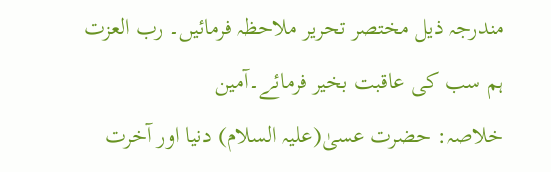مندرجہ ذیل مختصر تحریر ملاحظہ فرمائیں۔ رب العزت ہم سب کی عاقبت بخیر فرمائے۔آمین
خلاصہ: حضرت عسیٰ(علیہ السلام) دنیا اور آخرت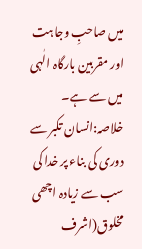میں صاحبِ وجاہت اور مقربین بارگاہ الٰہی میں سے ہے۔
خلاصہ:انسان تکبر سے دوری کی بناء پر خدا کی سب سے زیادہ اچھی مخلوق(اشرف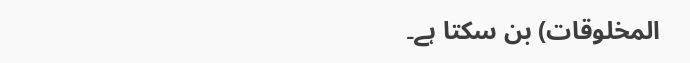المخلوقات) بن سکتا ہے۔